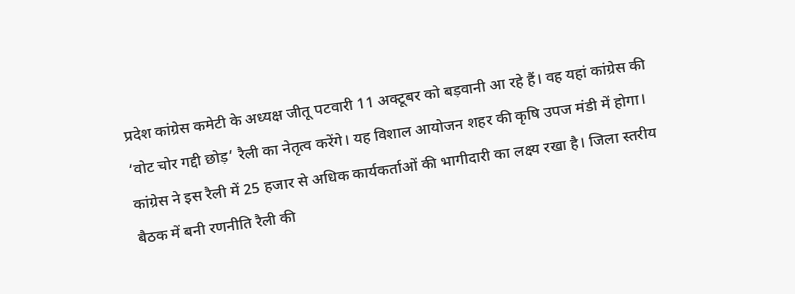प्रदेश कांग्रेस कमेटी के अध्यक्ष जीतू पटवारी 11 अक्टूबर को बड़वानी आ रहे हैं। वह यहां कांग्रेस की ‘वोट चोर गद्दी छोड़’ रैली का नेतृत्व करेंगे। यह विशाल आयोजन शहर की कृषि उपज मंडी में होगा। कांग्रेस ने इस रैली में 25 हजार से अधिक कार्यकर्ताओं की भागीदारी का लक्ष्य रखा है। जिला स्तरीय बैठक में बनी रणनीति रैली की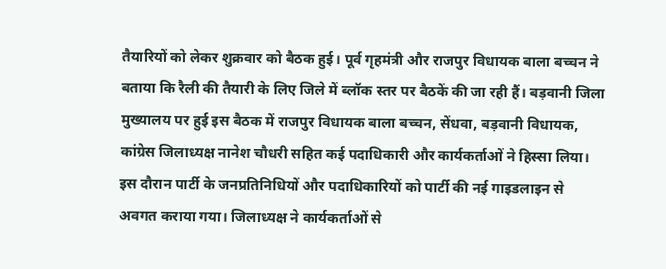तैयारियों को लेकर शुक्रवार को बैठक हुई। पूर्व गृहमंत्री और राजपुर विधायक बाला बच्चन ने बताया कि रैली की तैयारी के लिए जिले में ब्लॉक स्तर पर बैठकें की जा रही हैं। बड़वानी जिला मुख्यालय पर हुई इस बैठक में राजपुर विधायक बाला बच्चन, सेंधवा, बड़वानी विधायक, कांग्रेस जिलाध्यक्ष नानेश चौधरी सहित कई पदाधिकारी और कार्यकर्ताओं ने हिस्सा लिया। इस दौरान पार्टी के जनप्रतिनिधियों और पदाधिकारियों को पार्टी की नई गाइडलाइन से अवगत कराया गया। जिलाध्यक्ष ने कार्यकर्ताओं से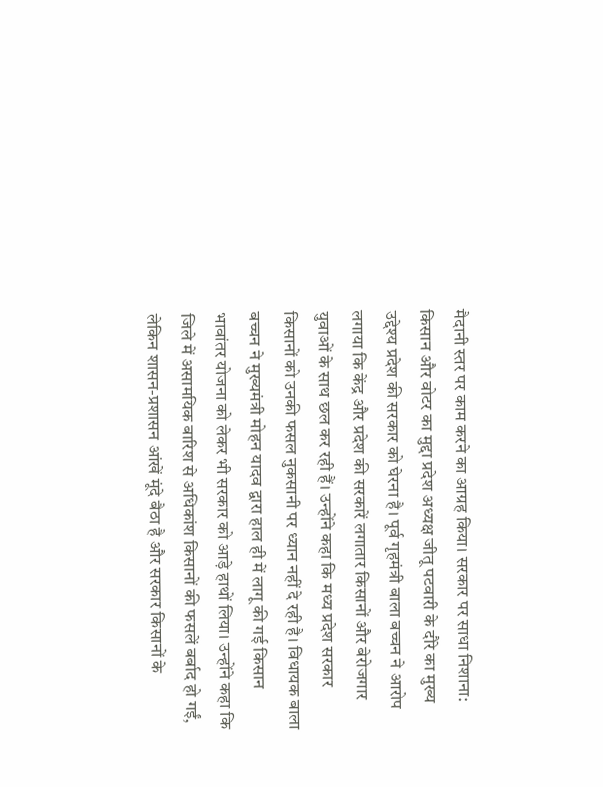मैदानी स्तर पर काम करने का आग्रह किया। सरकार पर साधा निशाना: किसान और वोटर का मुद्दा प्रदेश अध्यक्ष जीतू पटवारी के दौरे का मुख्य उद्देश्य प्रदेश की सरकार को घेरना है। पूर्व गृहमंत्री बाला बच्चन ने आरोप लगाया कि केंद्र और प्रदेश की सरकारें लगातार किसानों और बेरोजगार युवाओं के साथ छल कर रही हैं। उन्होंने कहा कि मध्य प्रदेश सरकार किसानों को उनकी फसल नुकसानी पर ध्यान नहीं दे रही है। विधायक बाला बच्चन ने मुख्यमंत्री मोहन यादव द्वारा हाल ही में लागू की गई किसान भावांतर योजना को लेकर भी सरकार को आड़े हाथों लिया। उन्होंने कहा कि जिले में असामयिक बारिश से अधिकांश किसानों की फसलें बर्बाद हो गईं, लेकिन शासन-प्रशासन आंखें मूंदे बैठा है और सरकार किसानों के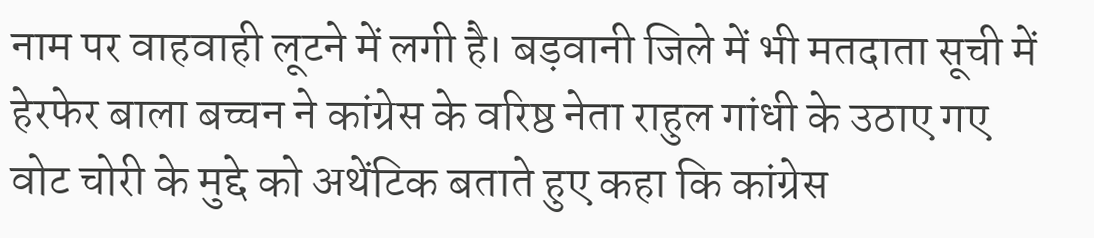नाम पर वाहवाही लूटने में लगी है। बड़वानी जिले में भी मतदाता सूची में हेरफेर बाला बच्चन ने कांग्रेस के वरिष्ठ नेता राहुल गांधी के उठाए गए वोट चोरी के मुद्दे को अथेंटिक बताते हुए कहा कि कांग्रेस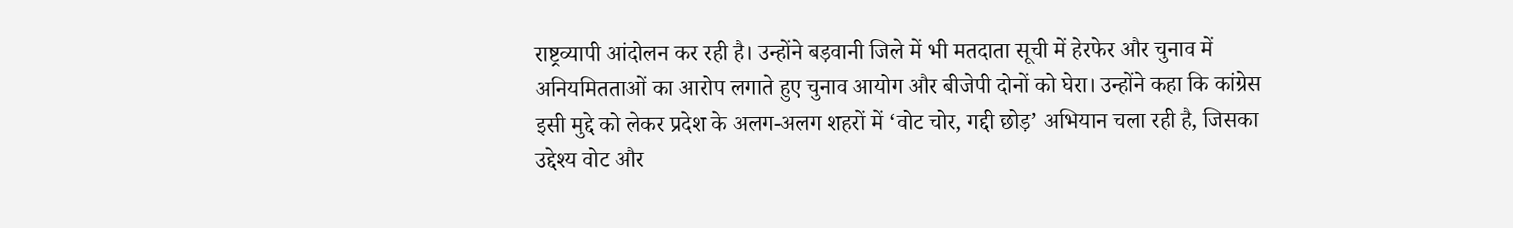राष्ट्रव्यापी आंदोलन कर रही है। उन्होंने बड़वानी जिले में भी मतदाता सूची में हेरफेर और चुनाव में अनियमितताओं का आरोप लगाते हुए चुनाव आयोग और बीजेपी दोनों को घेरा। उन्होंने कहा कि कांग्रेस इसी मुद्दे को लेकर प्रदेश के अलग-अलग शहरों में ‘वोट चोर, गद्दी छोड़’ अभियान चला रही है, जिसका उद्देश्य वोट और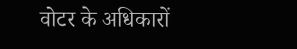वोटर के अधिकारों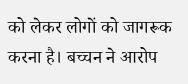को लेकर लोगों को जागरूक करना है। बच्चन ने आरोप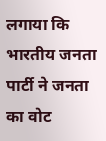लगाया कि भारतीय जनता पार्टी ने जनता का वोट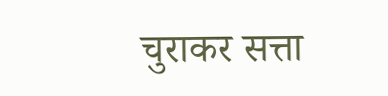चुराकर सत्ता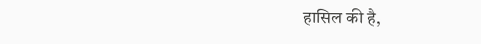हासिल की है,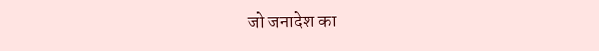जो जनादेश का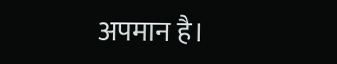अपमान है।